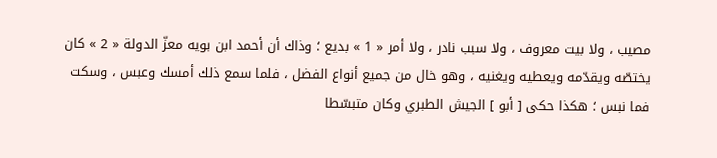مصيب ، ولا بيت معروف ، ولا سبب نادر ، ولا أمر « 1 » بديع ؛ وذاك أن أحمد ابن بويه معزّ الدولة « 2 » كان يختصّه ويقدّمه ويعطيه ويغنيه ، وهو خال من جميع أنواع الفضل ، فلما سمع ذلك أمسك وعبس ، وسكت فما نبس ؛ هكذا حكى [ أبو ] الجيش الطبري وكان متبسّطا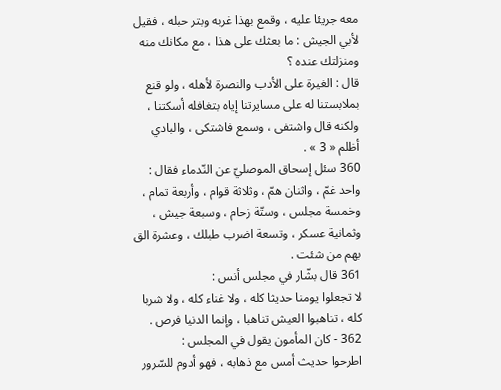معه جريئا عليه ، وقمع بهذا غربه وبتر حبله ، فقيل لأبي الجيش : ما بعثك على هذا ، مع مكانك منه ومنزلتك عنده ؟
قال : الغيرة على الأدب والنصرة لأهله ، ولو قنع بملابستنا له على مسايرتنا إياه بتغافله أسكتنا ، ولكنه قال واشتفى ، وسمع فاشتكى ، والبادي أظلم « 3 » .
360 سئل إسحاق الموصليّ عن النّدماء فقال :
واحد غمّ ، واثنان همّ ، وثلاثة قوام ، وأربعة تمام ، وخمسة مجلس ، وستّة زحام ، وسبعة جيش ، وثمانية عسكر ، وتسعة اضرب طبلك ، وعشرة الق بهم من شئت .
361 قال بشّار في مجلس أنس :
لا تجعلوا يومنا حديثا كله ، ولا غناء كله ، ولا شربا كله ، تناهبوا العيش تناهبا ، وإنما الدنيا فرص .
362 - كان المأمون يقول في المجلس :
اطرحوا حديث أمس مع ذهابه ، فهو أدوم للسّرور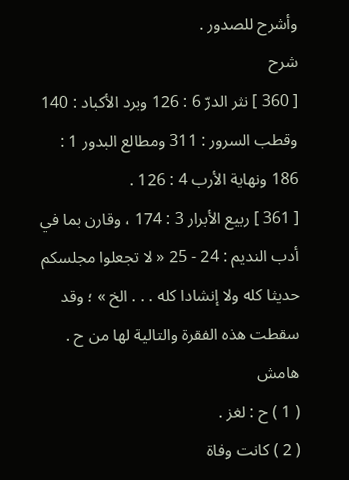وأشرح للصدور .
شرح
[ 360 ] نثر الدرّ 6 : 126 وبرد الأكباد : 140 وقطب السرور : 311 ومطالع البدور 1 : 186 ونهاية الأرب 4 : 126 .
[ 361 ] ربيع الأبرار 3 : 174 ، وقارن بما في أدب النديم : 24 - 25 « لا تجعلوا مجلسكم حديثا كله ولا إنشادا كله . . . الخ » ؛ وقد سقطت هذه الفقرة والتالية لها من ح .
هامش
( 1 ) ح : لغز .
( 2 ) كانت وفاة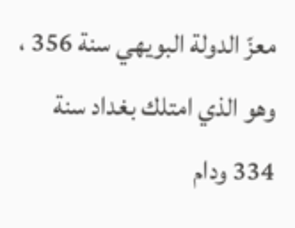معزّ الدولة البويهي سنة 356 ، وهو الذي امتلك بغداد سنة 334 ودام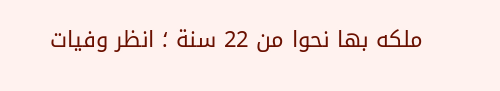ملكه بها نحوا من 22 سنة ؛ انظر وفيات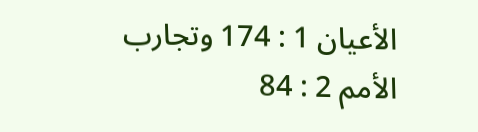الأعيان 1 : 174 وتجارب الأمم 2 : 84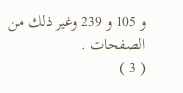و 105 و 239 وغير ذلك من الصفحات .
( 3 )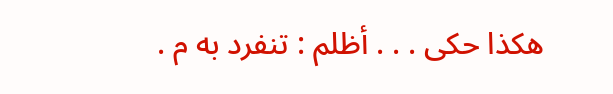هكذا حكى . . . أظلم : تنفرد به م .